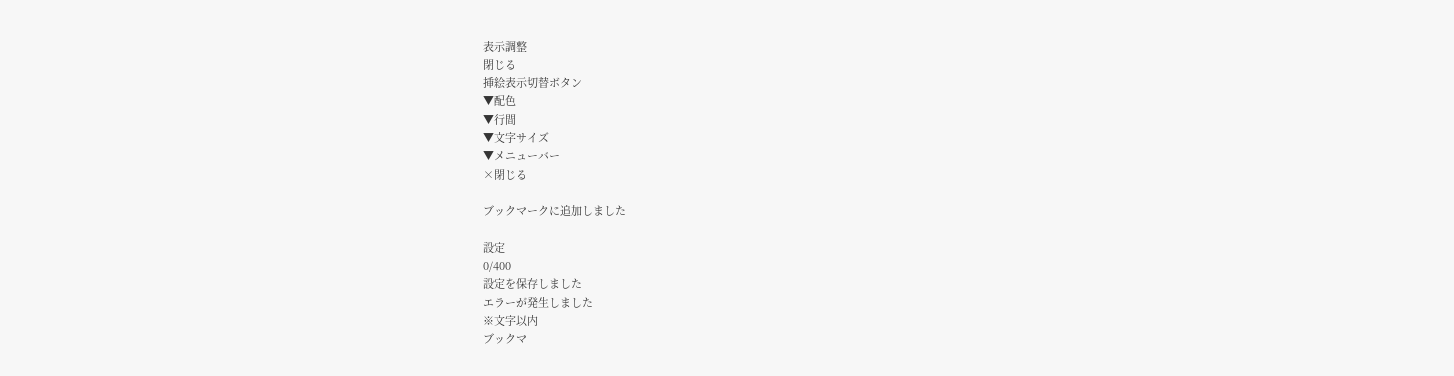表示調整
閉じる
挿絵表示切替ボタン
▼配色
▼行間
▼文字サイズ
▼メニューバー
×閉じる

ブックマークに追加しました

設定
0/400
設定を保存しました
エラーが発生しました
※文字以内
ブックマ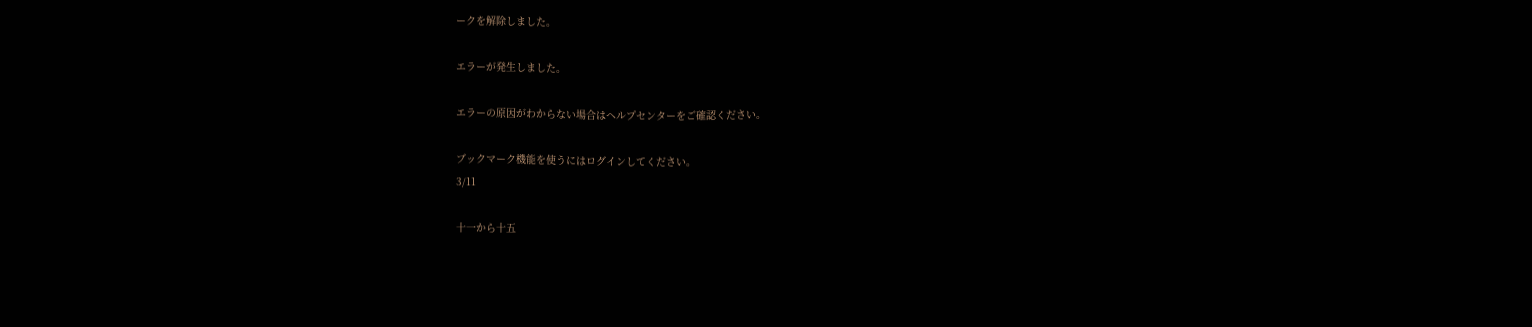ークを解除しました。

エラーが発生しました。

エラーの原因がわからない場合はヘルプセンターをご確認ください。

ブックマーク機能を使うにはログインしてください。
3/11

十一から十五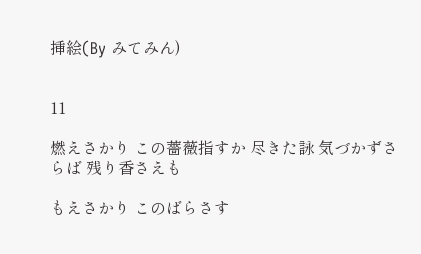挿絵(By みてみん)


11

燃えさかり この薔薇指すか 尽きた詠 気づかずさらば 残り香さえも

もえさかり このばらさす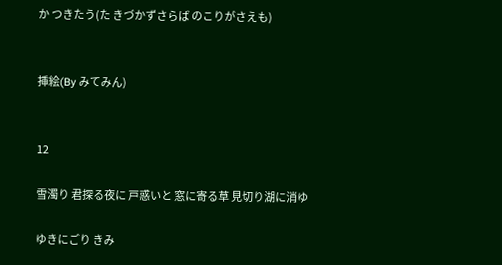か つきたう(た きづかずさらば のこりがさえも)


挿絵(By みてみん)


12

雪濁り 君探る夜に 戸惑いと 窓に寄る草 見切り湖に消ゆ

ゆきにごり きみ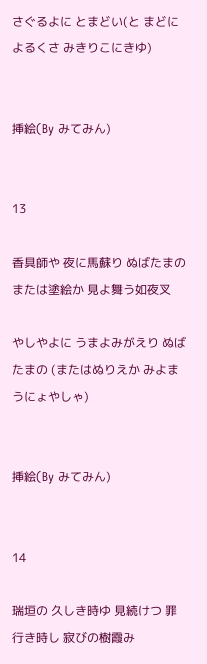さぐるよに とまどい(と まどによるくさ みきりこにきゆ)


挿絵(By みてみん)


13

香具師や 夜に馬蘇り ぬばたまの または塗絵か 見よ舞う如夜叉

やしやよに うまよみがえり ぬばたまの (またはぬりえか みよまうにょやしゃ)


挿絵(By みてみん)


14

瑞垣の 久しき時ゆ 見続けつ 罪行き時し 寂びの樹霞み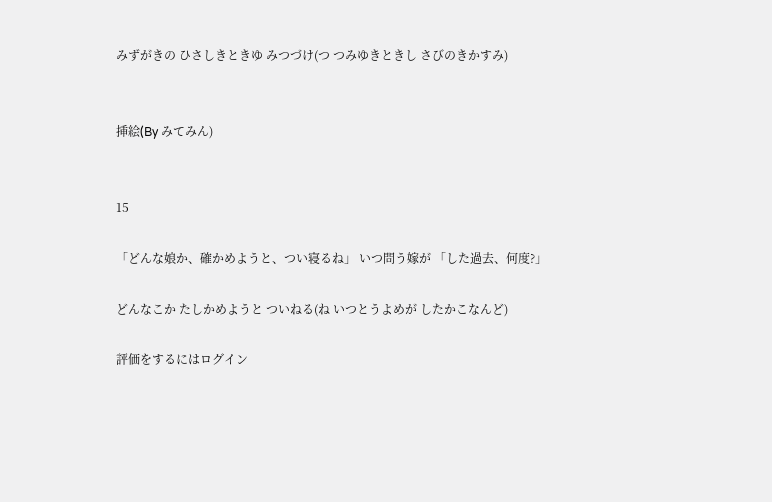みずがきの ひさしきときゆ みつづけ(つ つみゆきときし さびのきかすみ)


挿絵(By みてみん)


15

「どんな娘か、確かめようと、つい寝るね」 いつ問う嫁が 「した過去、何度?」

どんなこか たしかめようと ついねる(ね いつとうよめが したかこなんど)

評価をするにはログイン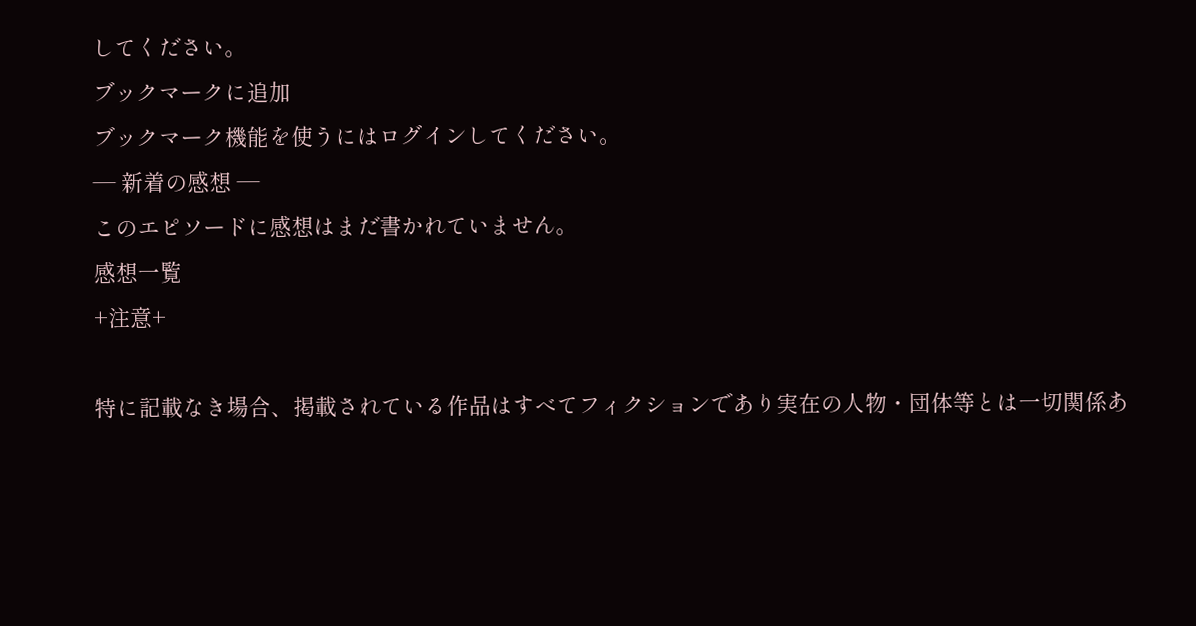してください。
ブックマークに追加
ブックマーク機能を使うにはログインしてください。
― 新着の感想 ―
このエピソードに感想はまだ書かれていません。
感想一覧
+注意+

特に記載なき場合、掲載されている作品はすべてフィクションであり実在の人物・団体等とは一切関係あ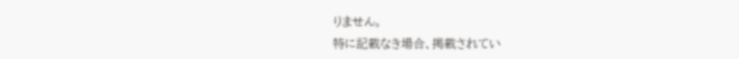りません。
特に記載なき場合、掲載されてい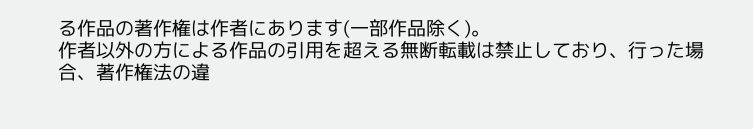る作品の著作権は作者にあります(一部作品除く)。
作者以外の方による作品の引用を超える無断転載は禁止しており、行った場合、著作権法の違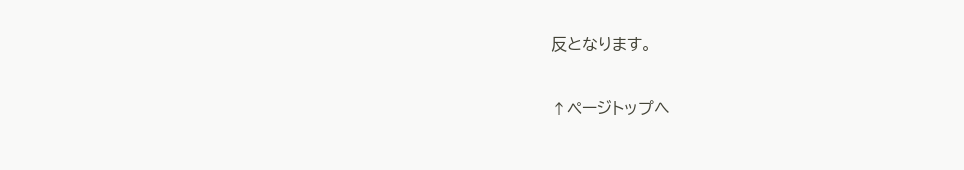反となります。

↑ページトップへ